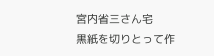宮内省三さん宅
黒紙を切りとって作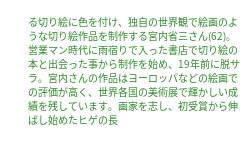る切り絵に色を付け、独自の世界観で絵画のような切り絵作品を制作する宮内省三さん(62)。営業マン時代に雨宿りで入った書店で切り絵の本と出会った事から制作を始め、19年前に脱サラ。宮内さんの作品はヨーロッパなどの絵画での評価が高く、世界各国の美術展で輝かしい成績を残しています。画家を志し、初受賞から伸ばし始めたヒゲの長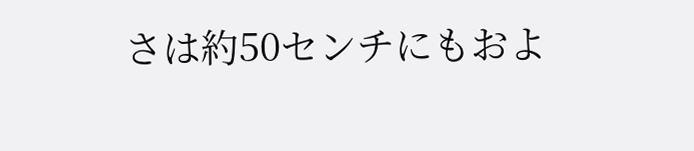さは約50センチにもおよ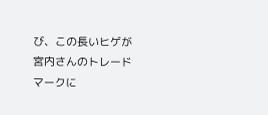び、この長いヒゲが宮内さんのトレードマークに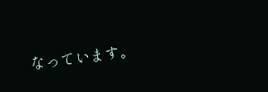なっています。